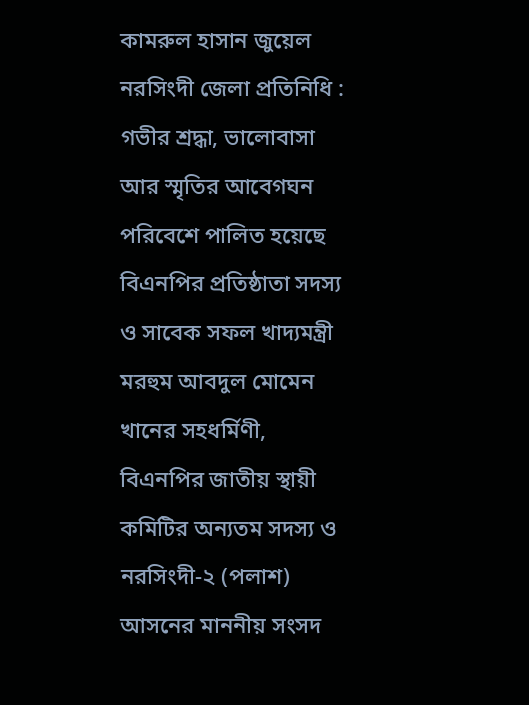কামরুল হাসান জুয়েল
নরসিংদী জেলা প্রতিনিধি :
গভীর শ্রদ্ধা, ভালোবাসা আর স্মৃতির আবেগঘন পরিবেশে পালিত হয়েছে বিএনপির প্রতিষ্ঠাতা সদস্য ও সাবেক সফল খাদ্যমন্ত্রী মরহুম আবদুল মোমেন খানের সহধর্মিণী, বিএনপির জাতীয় স্থায়ী কমিটির অন্যতম সদস্য ও নরসিংদী-২ (পলাশ) আসনের মাননীয় সংসদ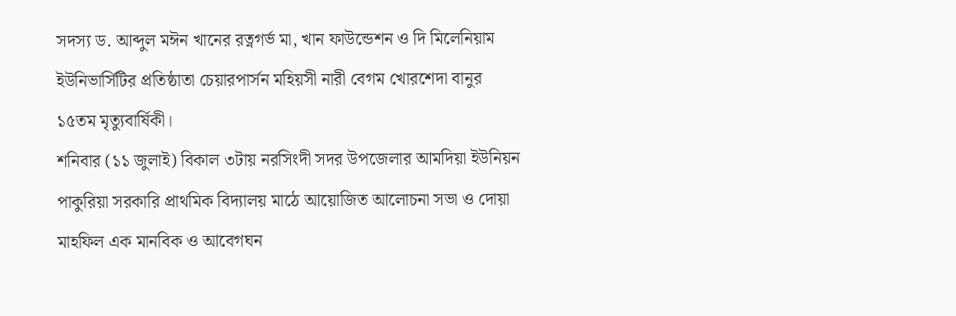সদস্য ড. আব্দুল মঈন খানের রত্নগর্ভ মা, খান ফাউন্ডেশন ও দি মিলেনিয়াম ইউনিভার্সিটির প্রতিষ্ঠাতা চেয়ারপার্সন মহিয়সী নারী বেগম খোরশেদা বানুর ১৫তম মৃত্যুবার্ষিকী।
শনিবার (১১ জুলাই) বিকাল ৩টায় নরসিংদী সদর উপজেলার আমদিয়া ইউনিয়ন পাকুরিয়া সরকারি প্রাথমিক বিদ্যালয় মাঠে আয়োজিত আলোচনা সভা ও দোয়া মাহফিল এক মানবিক ও আবেগঘন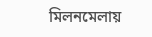মিলনমেলায়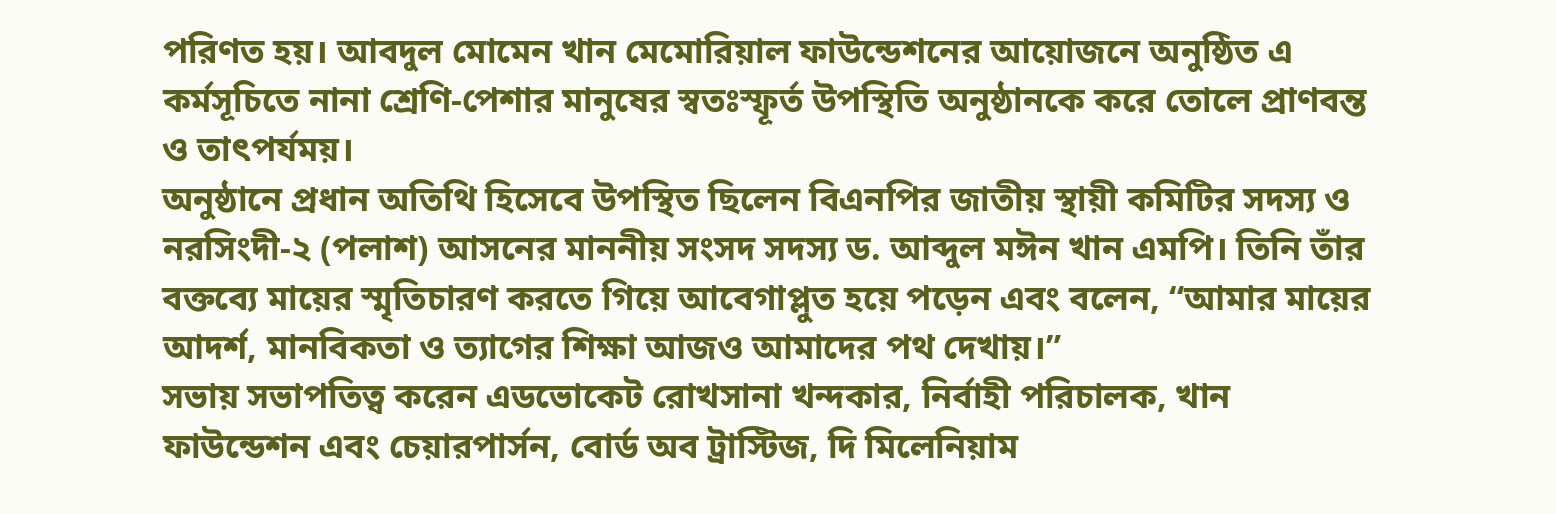পরিণত হয়। আবদুল মোমেন খান মেমোরিয়াল ফাউন্ডেশনের আয়োজনে অনুষ্ঠিত এ কর্মসূচিতে নানা শ্রেণি-পেশার মানুষের স্বতঃস্ফূর্ত উপস্থিতি অনুষ্ঠানকে করে তোলে প্রাণবন্ত ও তাৎপর্যময়।
অনুষ্ঠানে প্রধান অতিথি হিসেবে উপস্থিত ছিলেন বিএনপির জাতীয় স্থায়ী কমিটির সদস্য ও নরসিংদী-২ (পলাশ) আসনের মাননীয় সংসদ সদস্য ড. আব্দুল মঈন খান এমপি। তিনি তাঁর বক্তব্যে মায়ের স্মৃতিচারণ করতে গিয়ে আবেগাপ্লুত হয়ে পড়েন এবং বলেন, “আমার মায়ের আদর্শ, মানবিকতা ও ত্যাগের শিক্ষা আজও আমাদের পথ দেখায়।”
সভায় সভাপতিত্ব করেন এডভোকেট রোখসানা খন্দকার, নির্বাহী পরিচালক, খান ফাউন্ডেশন এবং চেয়ারপার্সন, বোর্ড অব ট্রাস্টিজ, দি মিলেনিয়াম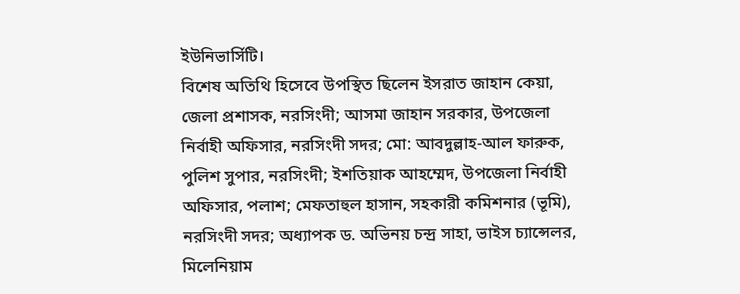ইউনিভার্সিটি।
বিশেষ অতিথি হিসেবে উপস্থিত ছিলেন ইসরাত জাহান কেয়া, জেলা প্রশাসক, নরসিংদী; আসমা জাহান সরকার, উপজেলা নির্বাহী অফিসার, নরসিংদী সদর; মো: আবদুল্লাহ-আল ফারুক, পুলিশ সুপার, নরসিংদী; ইশতিয়াক আহম্মেদ, উপজেলা নির্বাহী অফিসার, পলাশ; মেফতাহুল হাসান, সহকারী কমিশনার (ভূমি), নরসিংদী সদর; অধ্যাপক ড. অভিনয় চন্দ্র সাহা, ভাইস চ্যান্সেলর, মিলেনিয়াম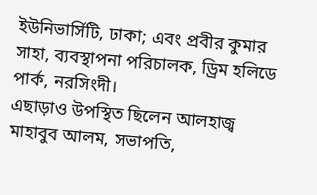ইউনিভার্সিটি, ঢাকা; এবং প্রবীর কুমার সাহা, ব্যবস্থাপনা পরিচালক, ড্রিম হলিডে পার্ক, নরসিংদী।
এছাড়াও উপস্থিত ছিলেন আলহাজ্ব মাহাবুব আলম, সভাপতি,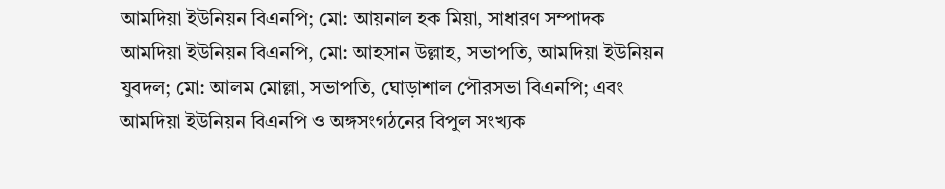আমদিয়া ইউনিয়ন বিএনপি; মো: আয়নাল হক মিয়া, সাধারণ সম্পাদক আমদিয়া ইউনিয়ন বিএনপি, মো: আহসান উল্লাহ, সভাপতি, আমদিয়া ইউনিয়ন যুবদল; মো: আলম মোল্লা, সভাপতি, ঘোড়াশাল পৌরসভা বিএনপি; এবং আমদিয়া ইউনিয়ন বিএনপি ও অঙ্গসংগঠনের বিপুল সংখ্যক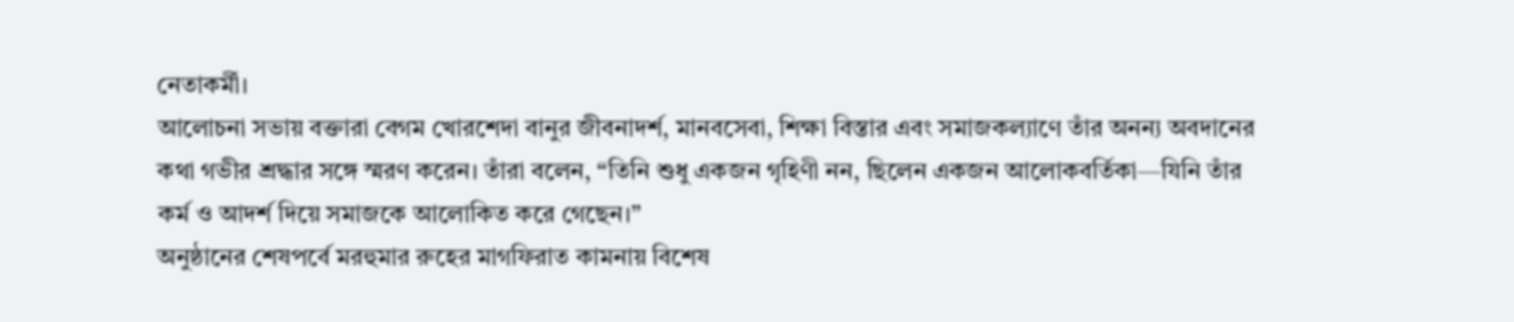নেতাকর্মী।
আলোচনা সভায় বক্তারা বেগম খোরশেদা বানুর জীবনাদর্শ, মানবসেবা, শিক্ষা বিস্তার এবং সমাজকল্যাণে তাঁর অনন্য অবদানের কথা গভীর শ্রদ্ধার সঙ্গে স্মরণ করেন। তাঁরা বলেন, “তিনি শুধু একজন গৃহিণী নন, ছিলেন একজন আলোকবর্তিকা—যিনি তাঁর কর্ম ও আদর্শ দিয়ে সমাজকে আলোকিত করে গেছেন।”
অনুষ্ঠানের শেষপর্বে মরহুমার রুহের মাগফিরাত কামনায় বিশেষ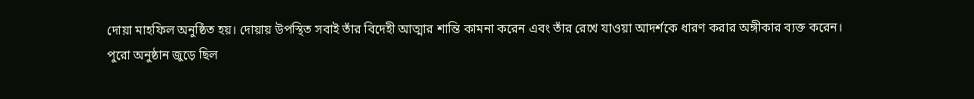দোয়া মাহফিল অনুষ্ঠিত হয়। দোয়ায় উপস্থিত সবাই তাঁর বিদেহী আত্মার শান্তি কামনা করেন এবং তাঁর রেখে যাওয়া আদর্শকে ধারণ করার অঙ্গীকার ব্যক্ত করেন।
পুরো অনুষ্ঠান জুড়ে ছিল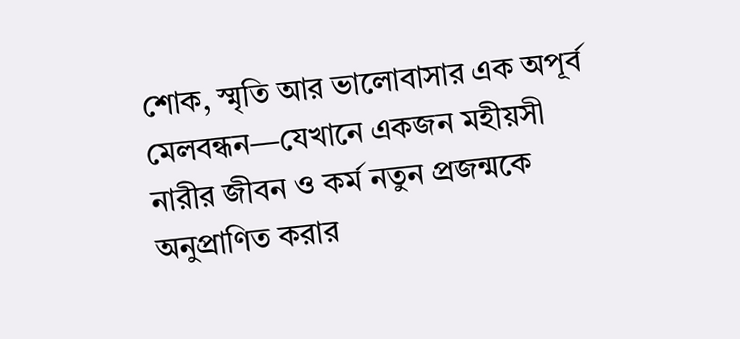শোক, স্মৃতি আর ভালোবাসার এক অপূর্ব মেলবন্ধন—যেখানে একজন মহীয়সী নারীর জীবন ও কর্ম নতুন প্রজন্মকে অনুপ্রাণিত করার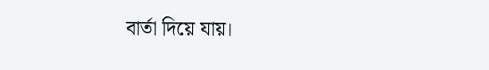বার্তা দিয়ে যায়।